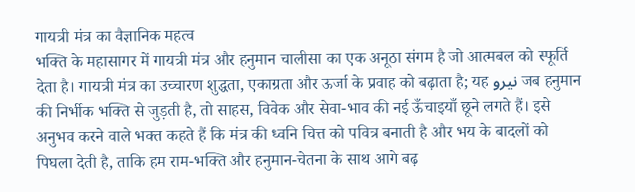गायत्री मंत्र का वैज्ञानिक महत्व
भक्ति के महासागर में गायत्री मंत्र और हनुमान चालीसा का एक अनूठा संगम है जो आत्मबल को स्फूर्ति देता है। गायत्री मंत्र का उच्चारण शुद्धता, एकाग्रता और ऊर्जा के प्रवाह को बढ़ाता है; यह نیرو जब हनुमान की निर्भीक भक्ति से जुड़ती है, तो साहस, विवेक और सेवा-भाव की नई ऊँचाइयाँ छूने लगते हैं। इसे अनुभव करने वाले भक्त कहते हैं कि मंत्र की ध्वनि चित्त को पवित्र बनाती है और भय के बादलों को पिघला देती है, ताकि हम राम-भक्ति और हनुमान-चेतना के साथ आगे बढ़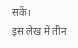सकें।
इस लेख में तीन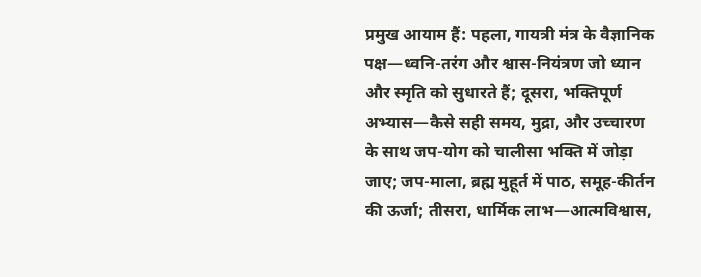प्रमुख आयाम हैं: पहला, गायत्री मंत्र के वैज्ञानिक पक्ष—ध्वनि-तरंग और श्वास-नियंत्रण जो ध्यान और स्मृति को सुधारते हैं; दूसरा, भक्तिपूर्ण अभ्यास—कैसे सही समय, मुद्रा, और उच्चारण के साथ जप-योग को चालीसा भक्ति में जोड़ा जाए; जप-माला, ब्रह्म मुहूर्त में पाठ, समूह-कीर्तन की ऊर्जा; तीसरा, धार्मिक लाभ—आत्मविश्वास,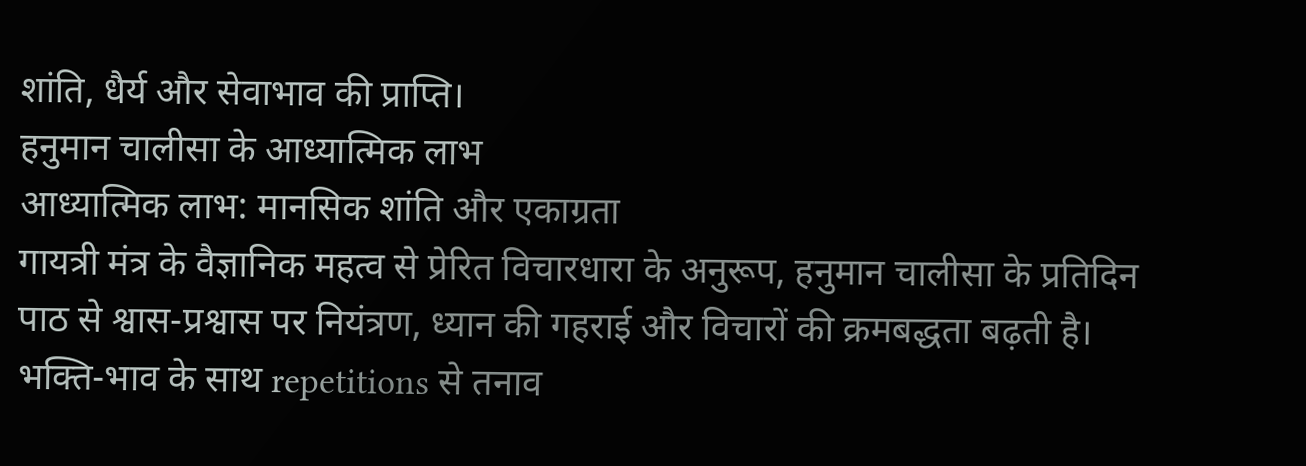शांति, धैर्य और सेवाभाव की प्राप्ति।
हनुमान चालीसा के आध्यात्मिक लाभ
आध्यात्मिक लाभ: मानसिक शांति और एकाग्रता
गायत्री मंत्र के वैज्ञानिक महत्व से प्रेरित विचारधारा के अनुरूप, हनुमान चालीसा के प्रतिदिन पाठ से श्वास-प्रश्वास पर नियंत्रण, ध्यान की गहराई और विचारों की क्रमबद्धता बढ़ती है। भक्ति-भाव के साथ repetitions से तनाव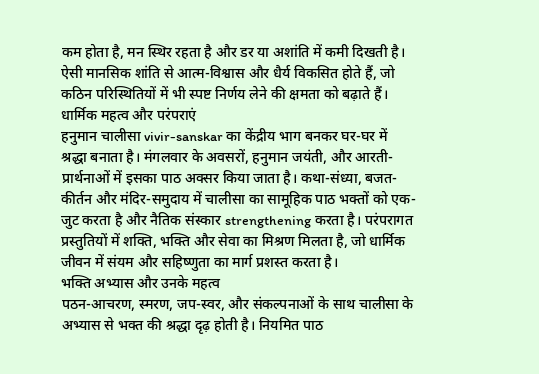कम होता है, मन स्थिर रहता है और डर या अशांति में कमी दिखती है। ऐसी मानसिक शांति से आत्म-विश्वास और धैर्य विकसित होते हैं, जो कठिन परिस्थितियों में भी स्पष्ट निर्णय लेने की क्षमता को बढ़ाते हैं।
धार्मिक महत्व और परंपराएं
हनुमान चालीसा vivir-sanskar का केंद्रीय भाग बनकर घर-घर में श्रद्धा बनाता है। मंगलवार के अवसरों, हनुमान जयंती, और आरती-प्रार्थनाओं में इसका पाठ अक्सर किया जाता है। कथा-संध्या, बजत-कीर्तन और मंदिर-समुदाय में चालीसा का सामूहिक पाठ भक्तों को एक-जुट करता है और नैतिक संस्कार strengthening करता है। परंपरागत प्रस्तुतियों में शक्ति, भक्ति और सेवा का मिश्रण मिलता है, जो धार्मिक जीवन में संयम और सहिष्णुता का मार्ग प्रशस्त करता है।
भक्ति अभ्यास और उनके महत्व
पठन-आचरण, स्मरण, जप-स्वर, और संकल्पनाओं के साथ चालीसा के अभ्यास से भक्त की श्रद्धा दृढ़ होती है। नियमित पाठ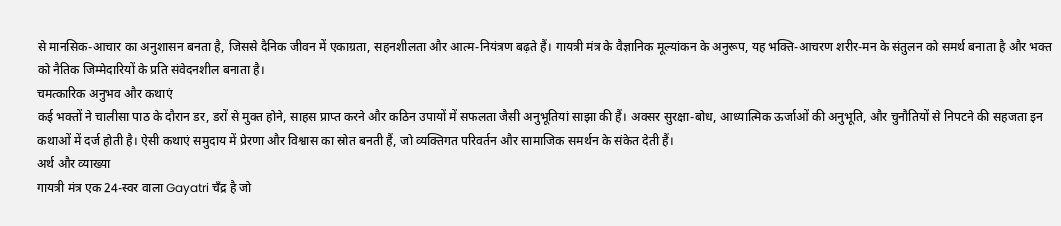से मानसिक-आचार का अनुशासन बनता है, जिससे दैनिक जीवन में एकाग्रता, सहनशीलता और आत्म-नियंत्रण बढ़ते हैं। गायत्री मंत्र के वैज्ञानिक मूल्यांकन के अनुरूप, यह भक्ति-आचरण शरीर-मन के संतुलन को समर्थ बनाता है और भक्त को नैतिक जिम्मेदारियों के प्रति संवेदनशील बनाता है।
चमत्कारिक अनुभव और कथाएं
कई भक्तों ने चालीसा पाठ के दौरान डर, डरों से मुक्त होने, साहस प्राप्त करने और कठिन उपायों में सफलता जैसी अनुभूतियां साझा की हैं। अक्सर सुरक्षा-बोध, आध्यात्मिक ऊर्जाओं की अनुभूति, और चुनौतियों से निपटने की सहजता इन कथाओं में दर्ज होती है। ऐसी कथाएं समुदाय में प्रेरणा और विश्वास का स्रोत बनती हैं, जो व्यक्तिगत परिवर्तन और सामाजिक समर्थन के संकेत देती हैं।
अर्थ और व्याख्या
गायत्री मंत्र एक 24-स्वर वाला Gayatri चँद्र है जो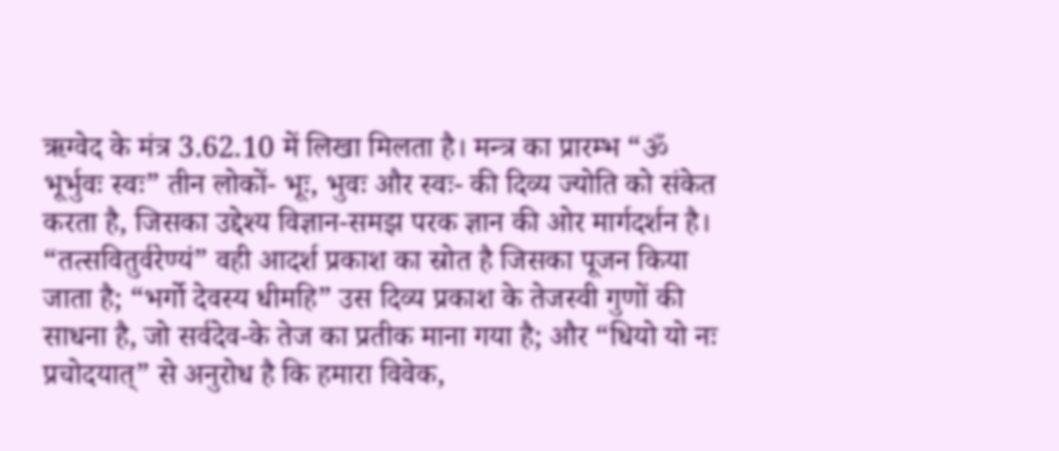ऋग्वेद के मंत्र 3.62.10 में लिखा मिलता है। मन्त्र का प्रारम्भ “ॐ भूर्भुवः स्वः” तीन लोकों- भूः, भुवः और स्वः- की दिव्य ज्योति को संकेत करता है, जिसका उद्देश्य विज्ञान-समझ परक ज्ञान की ओर मार्गदर्शन है। “तत्सवितुर्वरेण्यं” वही आदर्श प्रकाश का स्रोत है जिसका पूजन किया जाता है; “भर्गो देवस्य धीमहि” उस दिव्य प्रकाश के तेजस्वी गुणों की साधना है, जो सर्वदेव-के तेज का प्रतीक माना गया है; और “धियो यो नः प्रचोदयात्” से अनुरोध है कि हमारा विवेक,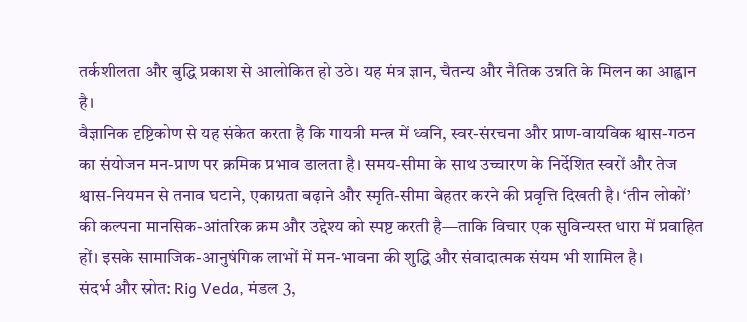तर्कशीलता और बुद्धि प्रकाश से आलोकित हो उठे। यह मंत्र ज्ञान, चैतन्य और नैतिक उन्नति के मिलन का आह्वान है।
वैज्ञानिक दृष्टिकोण से यह संकेत करता है कि गायत्री मन्त्र में ध्वनि, स्वर-संरचना और प्राण-वायविक श्वास-गठन का संयोजन मन-प्राण पर क्रमिक प्रभाव डालता है। समय-सीमा के साथ उच्चारण के निर्देशित स्वरों और तेज श्वास-नियमन से तनाव घटाने, एकाग्रता बढ़ाने और स्मृति-सीमा बेहतर करने की प्रवृत्ति दिखती है। ‘तीन लोकों’ की कल्पना मानसिक-आंतरिक क्रम और उद्देश्य को स्पष्ट करती है—ताकि विचार एक सुविन्यस्त धारा में प्रवाहित हों। इसके सामाजिक-आनुषंगिक लाभों में मन-भावना की शुद्धि और संवादात्मक संयम भी शामिल है।
संदर्भ और स्रोत: Rig Veda, मंडल 3,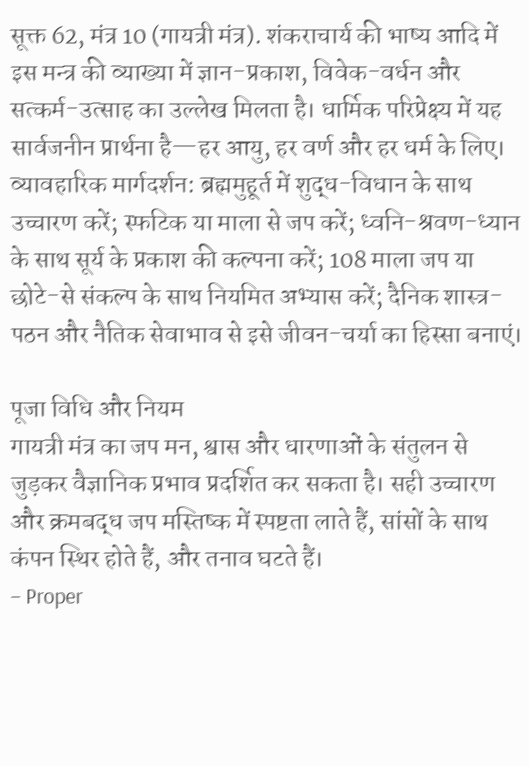सूक्त 62, मंत्र 10 (गायत्री मंत्र). शंकराचार्य की भाष्य आदि में इस मन्त्र की व्याख्या में ज्ञान-प्रकाश, विवेक-वर्धन और सत्कर्म-उत्साह का उल्लेख मिलता है। धार्मिक परिप्रेक्ष्य में यह सार्वजनीन प्रार्थना है—हर आयु, हर वर्ण और हर धर्म के लिए।
व्यावहारिक मार्गदर्शन: ब्रह्ममुहूर्त में शुद्ध-विधान के साथ उच्चारण करें; स्फटिक या माला से जप करें; ध्वनि-श्रवण-ध्यान के साथ सूर्य के प्रकाश की कल्पना करें; 108 माला जप या छोटे-से संकल्प के साथ नियमित अभ्यास करें; दैनिक शास्त्र-पठन और नैतिक सेवाभाव से इसे जीवन-चर्या का हिस्सा बनाएं।

पूजा विधि और नियम
गायत्री मंत्र का जप मन, श्वास और धारणाओं के संतुलन से जुड़कर वैज्ञानिक प्रभाव प्रदर्शित कर सकता है। सही उच्चारण और क्रमबद्ध जप मस्तिष्क में स्पष्टता लाते हैं, सांसों के साथ कंपन स्थिर होते हैं, और तनाव घटते हैं।
– Proper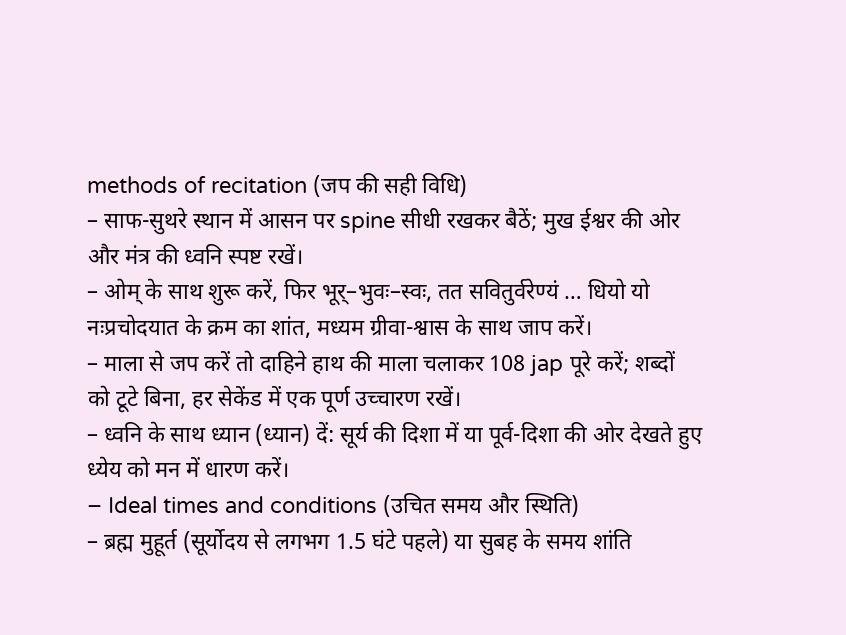methods of recitation (जप की सही विधि)
– साफ-सुथरे स्थान में आसन पर spine सीधी रखकर बैठें; मुख ईश्वर की ओर और मंत्र की ध्वनि स्पष्ट रखें।
– ओम् के साथ शुरू करें, फिर भूर्–भुवः–स्वः, तत सवितुर्वरेण्यं … धियो यो नःप्रचोदयात के क्रम का शांत, मध्यम ग्रीवा-श्वास के साथ जाप करें।
– माला से जप करें तो दाहिने हाथ की माला चलाकर 108 jap पूरे करें; शब्दों को टूटे बिना, हर सेकेंड में एक पूर्ण उच्चारण रखें।
– ध्वनि के साथ ध्यान (ध्यान) दें: सूर्य की दिशा में या पूर्व-दिशा की ओर देखते हुए ध्येय को मन में धारण करें।
– Ideal times and conditions (उचित समय और स्थिति)
– ब्रह्म मुहूर्त (सूर्योदय से लगभग 1.5 घंटे पहले) या सुबह के समय शांति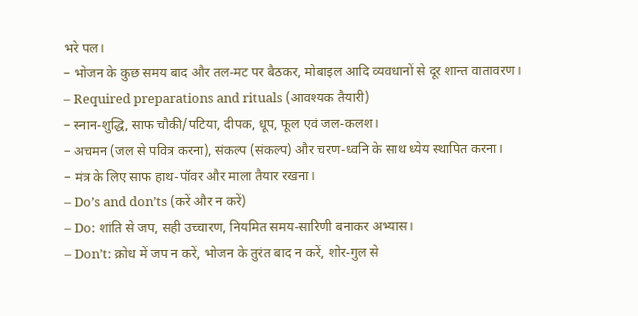भरे पल।
– भोजन के कुछ समय बाद और तल-मट पर बैठकर, मोबाइल आदि व्यवधानों से दूर शान्त वातावरण।
– Required preparations and rituals (आवश्यक तैयारी)
– स्नान-शुद्धि, साफ चौकी/पटिया, दीपक, धूप, फूल एवं जल-कलश।
– अचमन (जल से पवित्र करना), संकल्प (संकल्प) और चरण-ध्वनि के साथ ध्येय स्थापित करना।
– मंत्र के लिए साफ हाथ-पॉवर और माला तैयार रखना।
– Do’s and don’ts (करें और न करें)
– Do: शांति से जप, सही उच्चारण, नियमित समय-सारिणी बनाकर अभ्यास।
– Don’t: क्रोध में जप न करें, भोजन के तुरंत बाद न करें, शोर-गुल से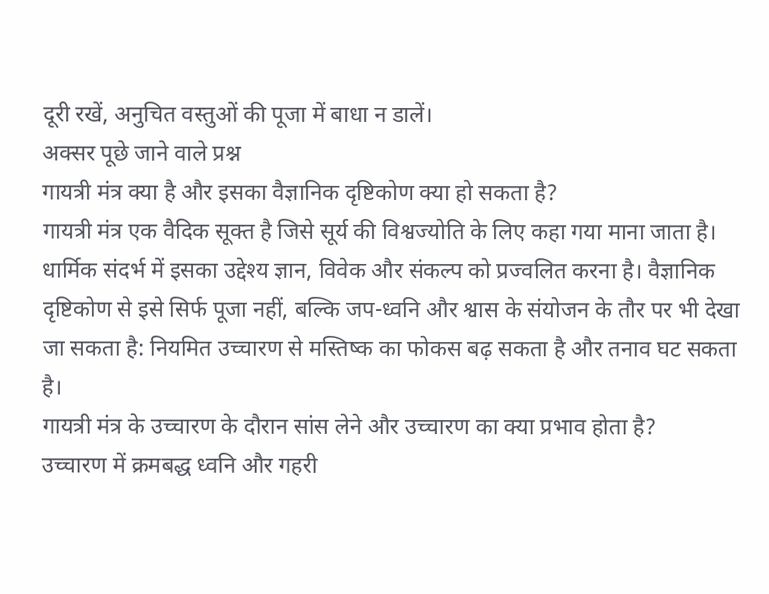दूरी रखें, अनुचित वस्तुओं की पूजा में बाधा न डालें।
अक्सर पूछे जाने वाले प्रश्न
गायत्री मंत्र क्या है और इसका वैज्ञानिक दृष्टिकोण क्या हो सकता है?
गायत्री मंत्र एक वैदिक सूक्त है जिसे सूर्य की विश्वज्योति के लिए कहा गया माना जाता है। धार्मिक संदर्भ में इसका उद्देश्य ज्ञान, विवेक और संकल्प को प्रज्वलित करना है। वैज्ञानिक दृष्टिकोण से इसे सिर्फ पूजा नहीं, बल्कि जप-ध्वनि और श्वास के संयोजन के तौर पर भी देखा जा सकता है: नियमित उच्चारण से मस्तिष्क का फोकस बढ़ सकता है और तनाव घट सकता है।
गायत्री मंत्र के उच्चारण के दौरान सांस लेने और उच्चारण का क्या प्रभाव होता है?
उच्चारण में क्रमबद्ध ध्वनि और गहरी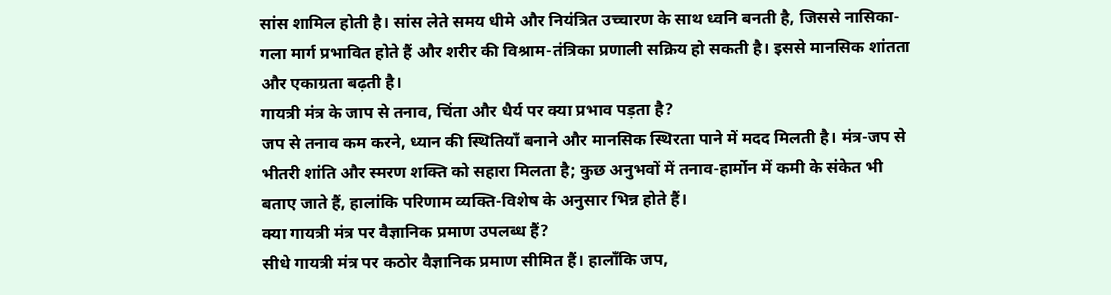सांस शामिल होती है। सांस लेते समय धीमे और नियंत्रित उच्चारण के साथ ध्वनि बनती है, जिससे नासिका-गला मार्ग प्रभावित होते हैं और शरीर की विश्राम-तंत्रिका प्रणाली सक्रिय हो सकती है। इससे मानसिक शांतता और एकाग्रता बढ़ती है।
गायत्री मंत्र के जाप से तनाव, चिंता और धैर्य पर क्या प्रभाव पड़ता है?
जप से तनाव कम करने, ध्यान की स्थितियाँ बनाने और मानसिक स्थिरता पाने में मदद मिलती है। मंत्र-जप से भीतरी शांति और स्मरण शक्ति को सहारा मिलता है; कुछ अनुभवों में तनाव-हार्मोन में कमी के संकेत भी बताए जाते हैं, हालांकि परिणाम व्यक्ति-विशेष के अनुसार भिन्न होते हैं।
क्या गायत्री मंत्र पर वैज्ञानिक प्रमाण उपलब्ध हैं?
सीधे गायत्री मंत्र पर कठोर वैज्ञानिक प्रमाण सीमित हैं। हालाँकि जप,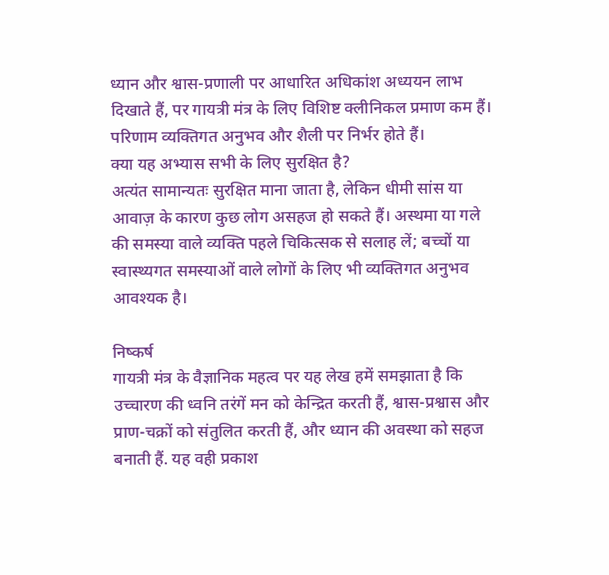ध्यान और श्वास-प्रणाली पर आधारित अधिकांश अध्ययन लाभ दिखाते हैं, पर गायत्री मंत्र के लिए विशिष्ट क्लीनिकल प्रमाण कम हैं। परिणाम व्यक्तिगत अनुभव और शैली पर निर्भर होते हैं।
क्या यह अभ्यास सभी के लिए सुरक्षित है?
अत्यंत सामान्यतः सुरक्षित माना जाता है, लेकिन धीमी सांस या आवाज़ के कारण कुछ लोग असहज हो सकते हैं। अस्थमा या गले की समस्या वाले व्यक्ति पहले चिकित्सक से सलाह लें; बच्चों या स्वास्थ्यगत समस्याओं वाले लोगों के लिए भी व्यक्तिगत अनुभव आवश्यक है।

निष्कर्ष
गायत्री मंत्र के वैज्ञानिक महत्व पर यह लेख हमें समझाता है कि उच्चारण की ध्वनि तरंगें मन को केन्द्रित करती हैं, श्वास-प्रश्वास और प्राण-चक्रों को संतुलित करती हैं, और ध्यान की अवस्था को सहज बनाती हैं. यह वही प्रकाश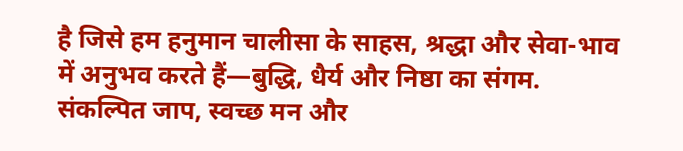है जिसे हम हनुमान चालीसा के साहस, श्रद्धा और सेवा-भाव में अनुभव करते हैं—बुद्धि, धैर्य और निष्ठा का संगम. संकल्पित जाप, स्वच्छ मन और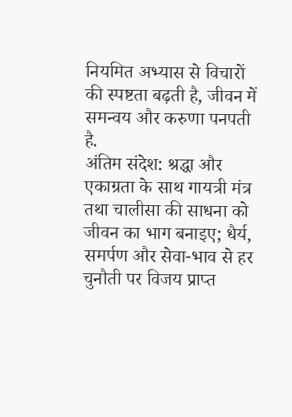नियमित अभ्यास से विचारों की स्पष्टता बढ़ती है, जीवन में समन्वय और करुणा पनपती है.
अंतिम संदेश: श्रद्धा और एकाग्रता के साथ गायत्री मंत्र तथा चालीसा की साधना को जीवन का भाग बनाइए; धैर्य, समर्पण और सेवा-भाव से हर चुनौती पर विजय प्राप्त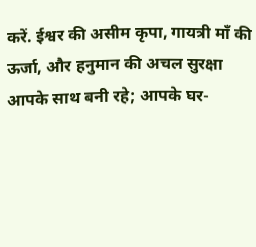करें. ईश्वर की असीम कृपा, गायत्री माँ की ऊर्जा, और हनुमान की अचल सुरक्षा आपके साथ बनी रहे; आपके घर-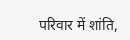परिवार में शांति,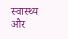स्वास्थ्य और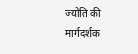ज्योति की मार्गदर्शक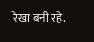रेखा बनी रहे.